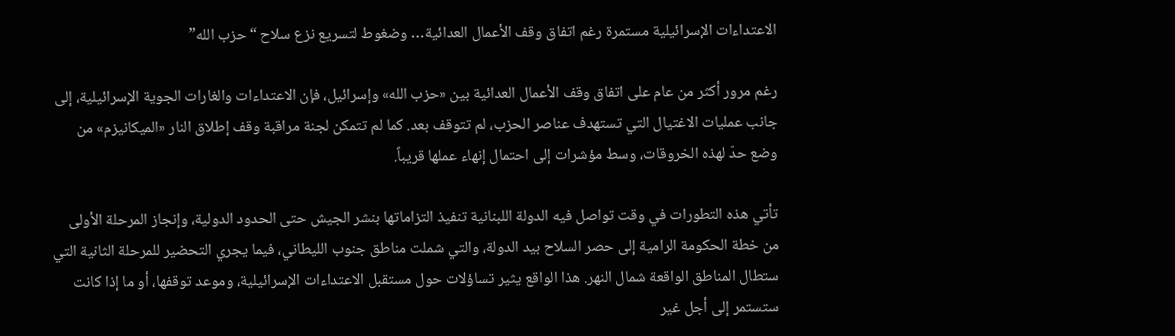الاعتداءات الإسرائيلية مستمرة رغم اتفاق وقف الأعمال العدائية… وضغوط لتسريع نزع سلاح “حزب الله”

رغم مرور أكثر من عام على اتفاق وقف الأعمال العدائية بين «حزب الله» وإسرائيل، فإن الاعتداءات والغارات الجوية الإسرائيلية، إلى جانب عمليات الاغتيال التي تستهدف عناصر الحزب، لم تتوقف بعد. كما لم تتمكن لجنة مراقبة وقف إطلاق النار «الميكانيزم» من وضع حدّ لهذه الخروقات، وسط مؤشرات إلى احتمال إنهاء عملها قريباً.

تأتي هذه التطورات في وقت تواصل فيه الدولة اللبنانية تنفيذ التزاماتها بنشر الجيش حتى الحدود الدولية، وإنجاز المرحلة الأولى من خطة الحكومة الرامية إلى حصر السلاح بيد الدولة، والتي شملت مناطق جنوب الليطاني، فيما يجري التحضير للمرحلة الثانية التي ستطال المناطق الواقعة شمال النهر. هذا الواقع يثير تساؤلات حول مستقبل الاعتداءات الإسرائيلية، وموعد توقفها، أو ما إذا كانت ستستمر إلى أجل غير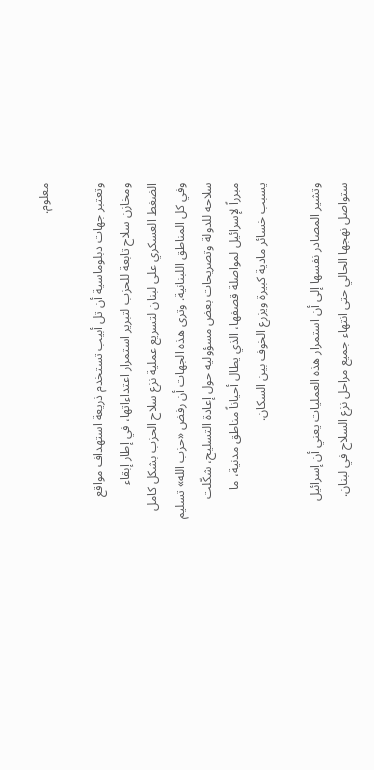معلوم.

وتعتبر جهات دبلوماسية أن تل أبيب تستخدم ذريعة استهداف مواقع ومخازن سلاح تابعة للحزب لتبرير استمرار اعتداءاتها، في إطار إبقاء الضغط العسكري على لبنان لتسريع عملية نزع سلاح الحزب بشكل كامل وفي كل المناطق اللبنانية. وترى هذه الجهات أن رفض «حزب الله» تسليم سلاحه للدولة وتصريحات بعض مسؤوليه حول إعادة التسليح، شكّلت مبرراً لإسرائيل لمواصلة قصفها، الذي يطال أحياناً مناطق مدنية، ما يسبب خسائر مادية كبيرة ويزرع الخوف بين السكان.

وتشير المصادر نفسها إلى أن استمرار هذه العمليات يعني أن إسرائيل ستواصل نهجها الحالي حتى انتهاء جميع مراحل نزع السلاح في لبنان.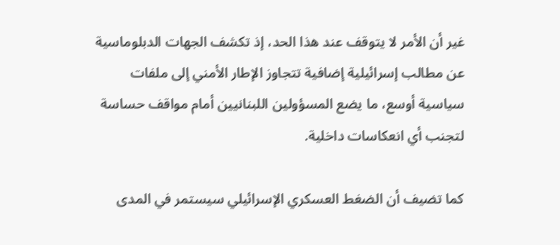غير أن الأمر لا يتوقف عند هذا الحد، إذ تكشف الجهات الدبلوماسية عن مطالب إسرائيلية إضافية تتجاوز الإطار الأمني إلى ملفات سياسية أوسع، ما يضع المسؤولين اللبنانيين أمام مواقف حساسة لتجنب أي انعكاسات داخلية.

كما تضيف أن الضغط العسكري الإسرائيلي سيستمر في المدى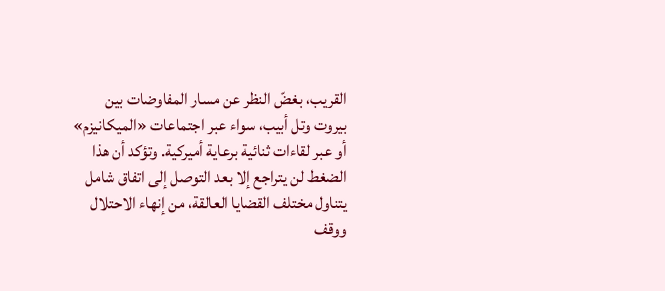القريب، بغضّ النظر عن مسار المفاوضات بين بيروت وتل أبيب، سواء عبر اجتماعات «الميكانيزم» أو عبر لقاءات ثنائية برعاية أميركية. وتؤكد أن هذا الضغط لن يتراجع إلا بعد التوصل إلى اتفاق شامل يتناول مختلف القضايا العالقة، من إنهاء الاحتلال ووقف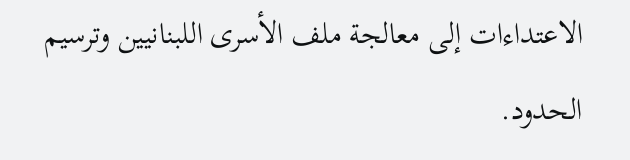الاعتداءات إلى معالجة ملف الأسرى اللبنانيين وترسيم الحدود.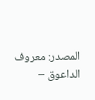المصدر: معروف الداعوق –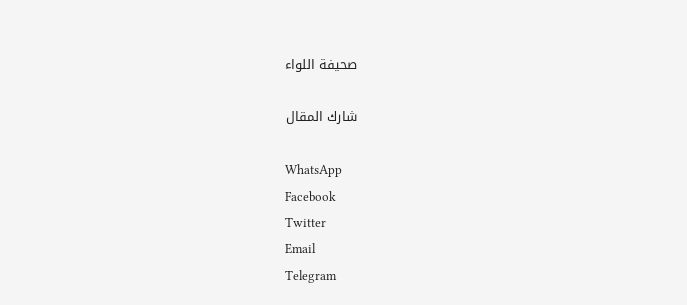صحيفة اللواء

شارك المقال

WhatsApp
Facebook
Twitter
Email
Telegram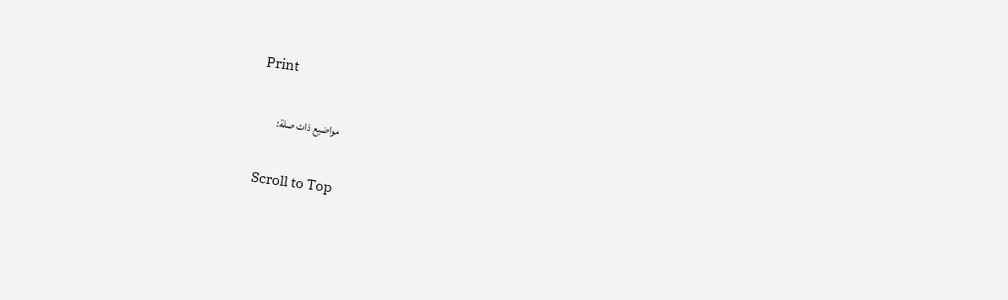Print

مواضيع ذات صلة:

Scroll to Top